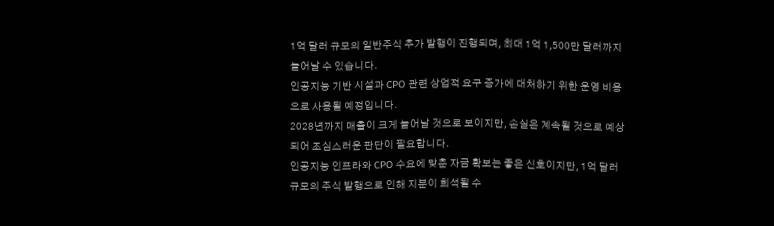1억 달러 규모의 일반주식 추가 발행이 진행되며, 최대 1억 1,500만 달러까지 늘어날 수 있습니다.
인공지능 기반 시설과 CPO 관련 상업적 요구 증가에 대처하기 위한 운영 비용으로 사용될 예정입니다.
2028년까지 매출이 크게 늘어날 것으로 보이지만, 손실은 계속될 것으로 예상되어 조심스러운 판단이 필요합니다.
인공지능 인프라와 CPO 수요에 맞춘 자금 확보는 좋은 신호이지만, 1억 달러 규모의 주식 발행으로 인해 지분이 희석될 수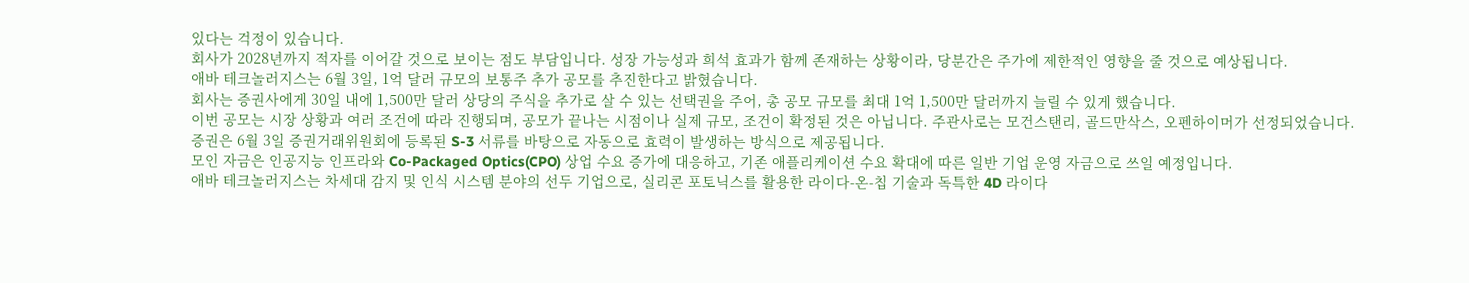있다는 걱정이 있습니다.
회사가 2028년까지 적자를 이어갈 것으로 보이는 점도 부담입니다. 성장 가능성과 희석 효과가 함께 존재하는 상황이라, 당분간은 주가에 제한적인 영향을 줄 것으로 예상됩니다.
애바 테크놀러지스는 6월 3일, 1억 달러 규모의 보통주 추가 공모를 추진한다고 밝혔습니다.
회사는 증권사에게 30일 내에 1,500만 달러 상당의 주식을 추가로 살 수 있는 선택권을 주어, 총 공모 규모를 최대 1억 1,500만 달러까지 늘릴 수 있게 했습니다.
이번 공모는 시장 상황과 여러 조건에 따라 진행되며, 공모가 끝나는 시점이나 실제 규모, 조건이 확정된 것은 아닙니다. 주관사로는 모건스탠리, 골드만삭스, 오펜하이머가 선정되었습니다.
증권은 6월 3일 증권거래위원회에 등록된 S-3 서류를 바탕으로 자동으로 효력이 발생하는 방식으로 제공됩니다.
모인 자금은 인공지능 인프라와 Co-Packaged Optics(CPO) 상업 수요 증가에 대응하고, 기존 애플리케이션 수요 확대에 따른 일반 기업 운영 자금으로 쓰일 예정입니다.
애바 테크놀러지스는 차세대 감지 및 인식 시스템 분야의 선두 기업으로, 실리콘 포토닉스를 활용한 라이다-온-칩 기술과 독특한 4D 라이다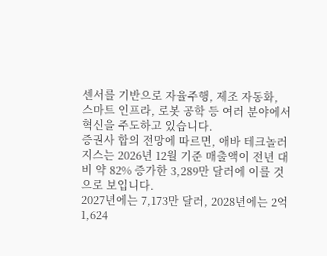센서를 기반으로 자율주행, 제조 자동화, 스마트 인프라, 로봇 공학 등 여러 분야에서 혁신을 주도하고 있습니다.
증권사 합의 전망에 따르면, 애바 테크놀러지스는 2026년 12월 기준 매출액이 전년 대비 약 82% 증가한 3,289만 달러에 이를 것으로 보입니다.
2027년에는 7,173만 달러, 2028년에는 2억 1,624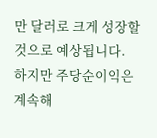만 달러로 크게 성장할 것으로 예상됩니다.
하지만 주당순이익은 계속해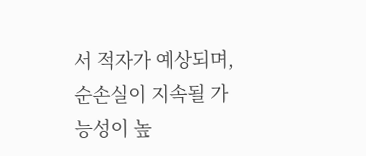서 적자가 예상되며, 순손실이 지속될 가능성이 높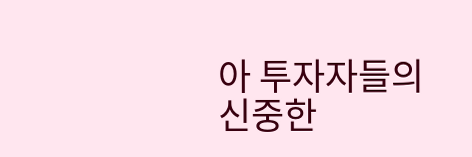아 투자자들의 신중한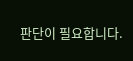판단이 필요합니다.